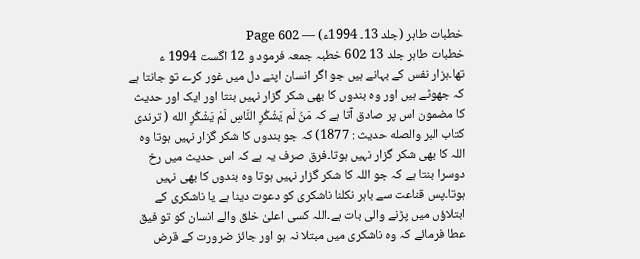خطبات طاہر (جلد 13۔ 1994ء) — Page 602
خطبات طاہر جلد 13 602 خطبہ جمعہ فرمود و 12 اگست 1994 ء تھا۔ہزار نفس کے بہانے ہیں جو اگر انسان اپنے دل میں غور کرے تو جانتا ہے کہ جھوٹے ہیں اور وہ بندوں کا بھی شکر گزار نہیں بنتا اور ایک اور حدیث کا مضمون اس پر صادق آتا ہے کہ مَنُ لَم يَشْكُرِ النَّاسِ لَمْ يَشْكُرِ الله ( ترندی کتاب البر والصله حدیث : 1877) کہ جو بندوں کا شکر گزار نہیں ہوتا وہ اللہ کا بھی شکر گزار نہیں ہوتا۔فرق صرف یہ ہے کہ اس حدیث میں رخ دوسرا بنتا ہے کہ جو اللہ کا شکر گزار نہیں ہوتا وہ بندوں کا بھی نہیں ہوتا۔پس قناعت سے باہر نکلنا ناشکری کو دعوت دینا ہے یا ناشکری کے ابتلاؤں میں پڑنے والی بات ہے۔اللہ کسی اعلیٰ خلق والے انسان کو تو فیق عطا فرمائے کہ وہ ناشکری میں مبتلا نہ ہو اور جائز ضرورت کے قرض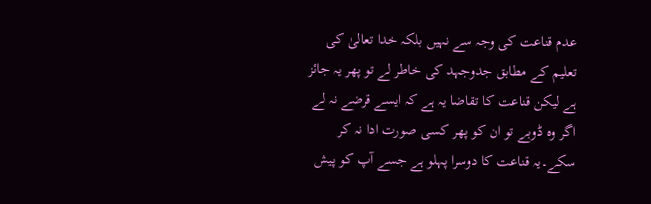عدم قناعت کی وجہ سے نہیں بلکہ خدا تعالیٰ کی تعلیم کے مطابق جدوجہد کی خاطر لے تو پھر یہ جائز ہے لیکن قناعت کا تقاضا یہ ہے کہ ایسے قرضے نہ لے اگر وہ ڈوبے تو ان کو پھر کسی صورت ادا نہ کر سکے۔یہ قناعت کا دوسرا پہلو ہے جسے آپ کو پیش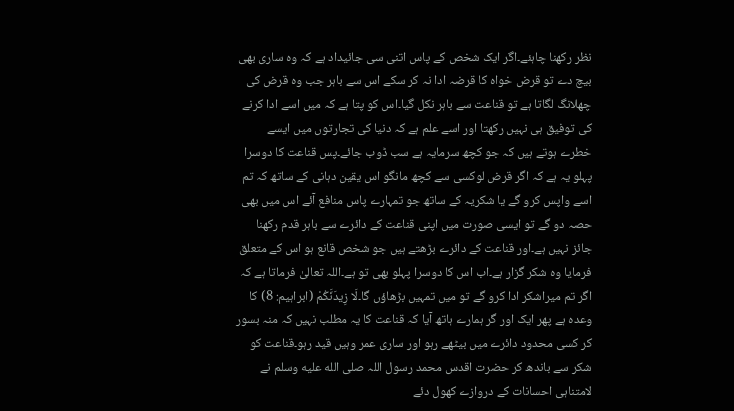نظر رکھنا چاہئے۔اگر ایک شخص کے پاس اتنی سی جائیداد ہے کہ وہ ساری بھی بیچ دے تو قرض خواہ کا قرضہ ادا نہ کر سکے اس سے باہر جب وہ قرض کی چھلانگ لگاتا ہے تو قناعت سے باہر نکل گیا۔اس کو پتا ہے کہ میں اسے ادا کرنے کی توفیق ہی نہیں رکھتا اور اسے علم ہے کہ دنیا کی تجارتوں میں ایسے خطرے ہوتے ہیں کہ جو کچھ سرمایہ ہے سب ڈوب جائے۔پس قناعت کا دوسرا پہلو یہ ہے کہ اگر قرض لوکسی سے کچھ مانگو اس یقین دہانی کے ساتھ کہ تم اسے واپس کرو گے یا شکریہ کے ساتھ جو تمہارے پاس منافع آئے اس میں بھی حصہ دو گے تو ایسی صورت میں اپنی قناعت کے دائرے سے باہر قدم رکھنا جائز نہیں ہے۔اور قناعت کے دائرے بڑھتے ہیں جو شخص قانع ہو اس کے متعلق فرمایا وہ شکر گزار ہے۔اب اس کا دوسرا پہلو بھی تو ہے۔اللہ تعالیٰ فرماتا ہے کہ اگر تم میراشکر ادا کرو گے تو میں تمہیں بڑھاؤں گا۔لَا زِيدَنَّكُمْ (ابراہیم: 8) کا وعدہ ہے پھر ایک اور گر ہمارے ہاتھ آیا کہ قناعت کا یہ مطلب نہیں کہ منہ بسور کر کسی محدود دائرے میں بیٹھے رہو اور ساری عمر وہیں قید رہو۔قناعت کو شکر سے باندھ کر حضرت اقدس محمد رسول اللہ صلى الله عليه وسلم نے لامتناہی احسانات کے دروازے کھول دئے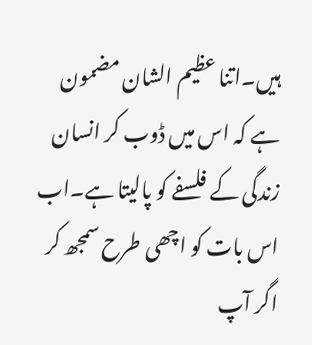ہیں۔اتنا عظیم الشان مضمون ہے کہ اس میں ڈوب کر انسان زندگی کے فلسفے کو پالیتا ہے۔اب اس بات کو اچھی طرح سمجھ کر اگر آپ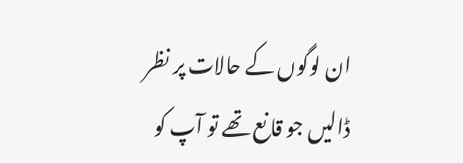ان لوگوں کے حالات پر نظر ڈالیں جو قانع تھے تو آپ کو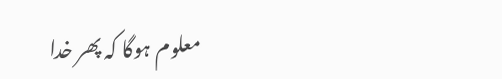معلوم ہوگا کہ پھر خدا